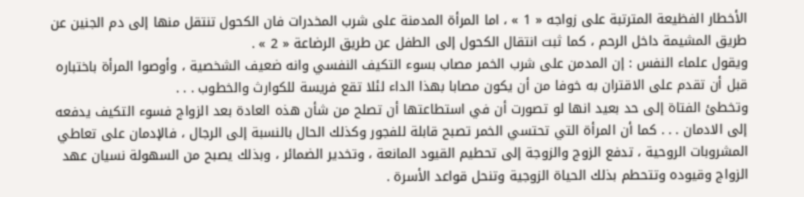الأخطار الفظيعة المترتبة على زواجه « 1 » ، اما المرأة المدمنة على شرب المخدرات فان الكحول تنتقل منها إلى دم الجنين عن طريق المشيمة داخل الرحم ، كما ثبت انتقال الكحول إلى الطفل عن طريق الرضاعة « 2 » .
ويقول علماء النفس : إن المدمن على شرب الخمر مصاب بسوء التكيف النفسي وانه ضعيف الشخصية ، وأوصوا المرأة باختباره قبل أن تقدم على الاقتران به خوفا من أن يكون مصابا بهذا الداء لئلا تقع فريسة للكوارث والخطوب . . .
وتخطئ الفتاة إلى حد بعيد انها لو تصورت أن في استطاعتها أن تصلح من شأن هذه العادة بعد الزواج فسوء التكيف يدفعه إلى الادمان . . . كما أن المرأة التي تحتسي الخمر تصبح قابلة للفجور وكذلك الحال بالنسبة إلى الرجال ، فالإدمان على تعاطي المشروبات الروحية ، تدفع الزوج والزوجة إلى تحطيم القيود المانعة ، وتخدير الضمائر ، وبذلك يصبح من السهولة نسيان عهد الزواج وقيوده وتتحطم بذلك الحياة الزوجية وتنحل قواعد الأسرة .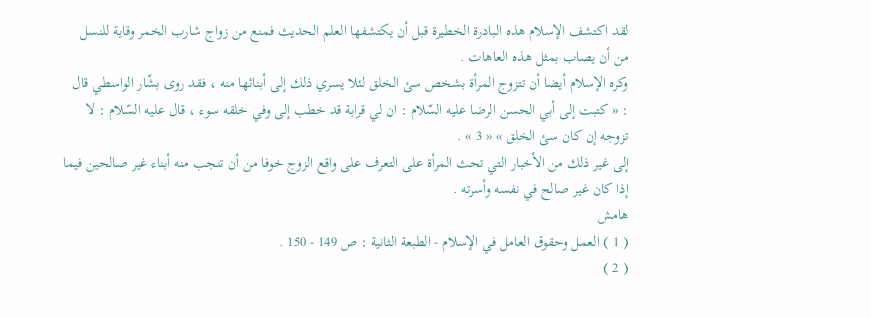لقد اكتشف الإسلام هذه البادرة الخطيرة قبل أن يكتشفها العلم الحديث فمنع من زواج شارب الخمر وقاية للنسل من أن يصاب بمثل هذه العاهات .
وكره الإسلام أيضا أن تتزوج المرأة بشخص سئ الخلق لئلا يسري ذلك إلى أبنائها منه ، فقد روى بشّار الواسطي قال : « كتبت إلى أبي الحسن الرضا عليه السّلام : ان لي قرابة قد خطب إلى وفي خلقه سوء ، قال عليه السّلام : لا تزوجه إن كان سئ الخلق » « 3 » .
إلى غير ذلك من الأخبار التي تحث المرأة على التعرف على واقع الزوج خوفا من أن تنجب منه أبناء غير صالحين فيما إذا كان غير صالح في نفسه وأسرته .
هامش
( 1 ) العمل وحقوق العامل في الإسلام - الطبعة الثانية : ص 149 - 150 .
( 2 )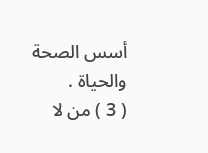أسس الصحة والحياة .
( 3 ) من لا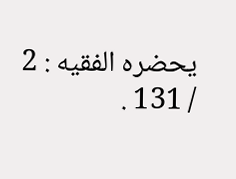يحضره الفقيه : 2 / 131 .